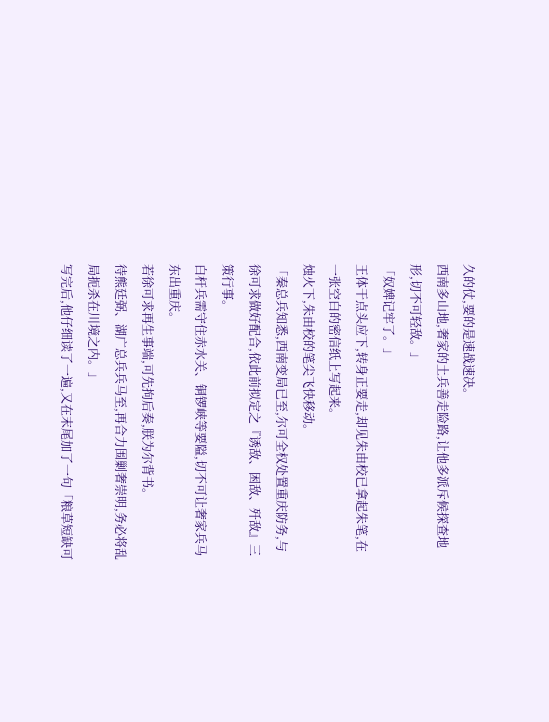久的仗,要的是速战速决。
西南多山地,奢家的土兵善走险路,让他多派斥候探查地形,切不可轻敌。」
「奴婢记牢了。」
王体干点头应下,转身正要走,却见朱由校已拿起朱笔,在一张空白的密信纸上写起来。
烛火下,朱由校的笔尖飞快移动。
「秦总兵知悉,西南变局已至,尔可全权处置重庆防务,与徐可求做好配合,依此前拟定之『诱敌、困敌、歼敌』三策行事。
白杆兵需守住赤水关、铜锣峡等要隘,切不可让奢家兵马东出重庆。
若徐可求再生事端,可先拘后奏,朕为尔背书。
待熊廷弼、湖广总兵兵马至,再合力围剿奢崇明,务必将乱局扼杀在川境之内。」
写完后,他仔细读了一遍,又在末尾加了一句「粮草短缺可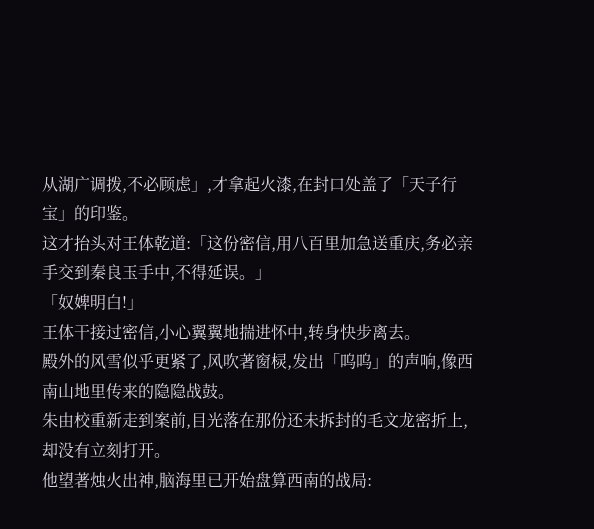从湖广调拨,不必顾虑」,才拿起火漆,在封口处盖了「天子行宝」的印鉴。
这才抬头对王体乾道:「这份密信,用八百里加急送重庆,务必亲手交到秦良玉手中,不得延误。」
「奴婢明白!」
王体干接过密信,小心翼翼地揣进怀中,转身快步离去。
殿外的风雪似乎更紧了,风吹著窗棂,发出「呜呜」的声响,像西南山地里传来的隐隐战鼓。
朱由校重新走到案前,目光落在那份还未拆封的毛文龙密折上,却没有立刻打开。
他望著烛火出神,脑海里已开始盘算西南的战局: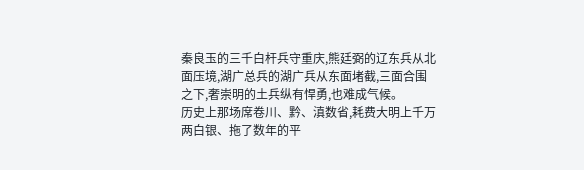秦良玉的三千白杆兵守重庆,熊廷弼的辽东兵从北面压境,湖广总兵的湖广兵从东面堵截,三面合围之下,奢崇明的土兵纵有悍勇,也难成气候。
历史上那场席卷川、黔、滇数省,耗费大明上千万两白银、拖了数年的平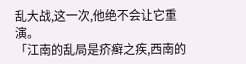乱大战,这一次,他绝不会让它重演。
「江南的乱局是疥癣之疾,西南的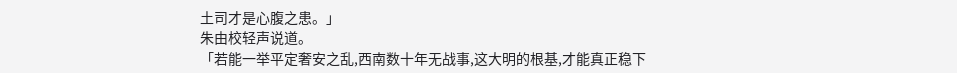土司才是心腹之患。」
朱由校轻声说道。
「若能一举平定奢安之乱,西南数十年无战事,这大明的根基,才能真正稳下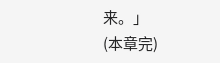来。」
(本章完)